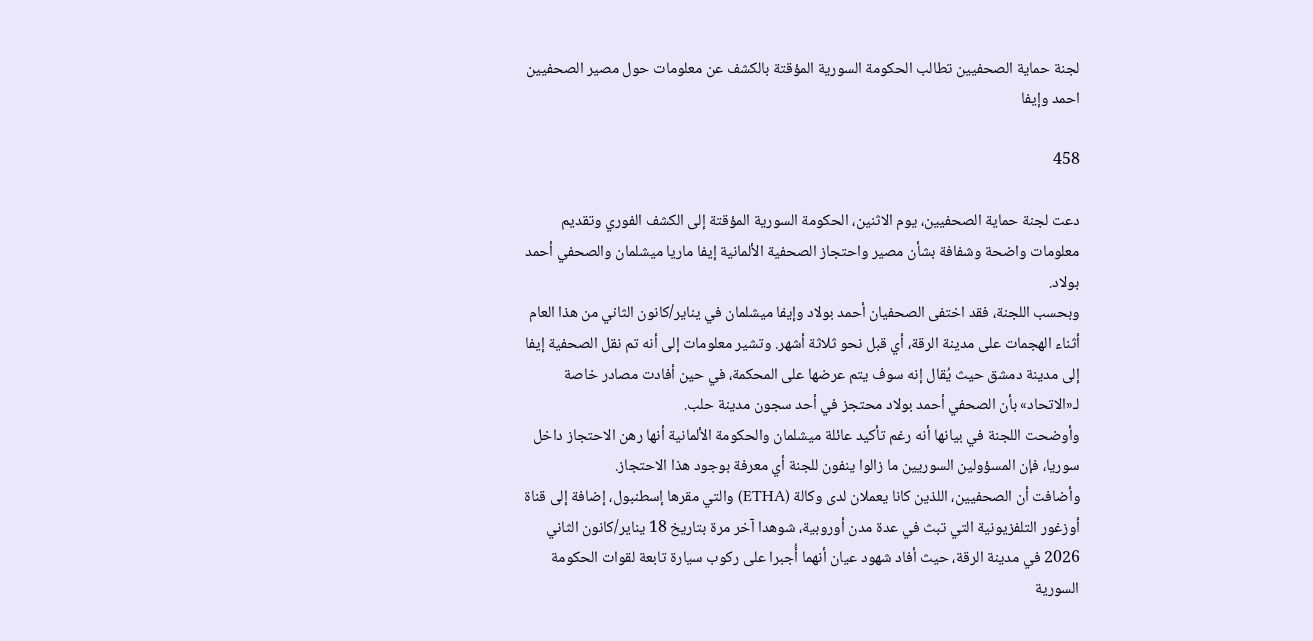لجنة حماية الصحفيين تطالب الحكومة السورية المؤقتة بالكشف عن معلومات حول مصير الصحفيين احمد وإيفا

458

دعت لجنة حماية الصحفيين، يوم الاثنين، الحكومة السورية المؤقتة إلى الكشف الفوري وتقديم معلومات واضحة وشفافة بشأن مصير واحتجاز الصحفية الألمانية إيفا ماريا ميشلمان والصحفي أحمد بولاد.
وبحسب اللجنة، فقد اختفى الصحفيان أحمد بولاد وإيفا ميشلمان في يناير/كانون الثاني من هذا العام أثناء الهجمات على مدينة الرقة، أي قبل نحو ثلاثة أشهر. وتشير معلومات إلى أنه تم نقل الصحفية إيفا إلى مدينة دمشق حيث يُقال إنه سوف يتم عرضها على المحكمة، في حين أفادت مصادر خاصة لـ«الاتحاد» بأن الصحفي أحمد بولاد محتجز في أحد سجون مدينة حلب.
وأوضحت اللجنة في بيانها أنه رغم تأكيد عائلة ميشلمان والحكومة الألمانية أنها رهن الاحتجاز داخل سوريا، فإن المسؤولين السوريين ما زالوا ينفون للجنة أي معرفة بوجود هذا الاحتجاز.
وأضافت أن الصحفيين، اللذين كانا يعملان لدى وكالة (ETHA) والتي مقرها إسطنبول، إضافة إلى قناة أوزغور التلفزيونية التي تبث في عدة مدن أوروبية، شوهدا آخر مرة بتاريخ 18 يناير/كانون الثاني 2026 في مدينة الرقة، حيث أفاد شهود عيان أنهما أُجبرا على ركوب سيارة تابعة لقوات الحكومة السورية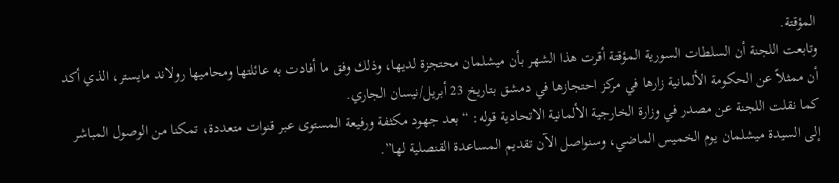المؤقتة.
وتابعت اللجنة أن السلطات السورية المؤقتة أقرت هذا الشهر بأن ميشلمان محتجزة لديها، وذلك وفق ما أفادت به عائلتها ومحاميها رولاند مايستر، الذي أكد أن ممثلاً عن الحكومة الألمانية زارها في مركز احتجازها في دمشق بتاريخ 23 أبريل/نيسان الجاري.
كما نقلت اللجنة عن مصدر في وزارة الخارجية الألمانية الاتحادية قوله: “بعد جهود مكثفة ورفيعة المستوى عبر قنوات متعددة، تمكنا من الوصول المباشر إلى السيدة ميشلمان يوم الخميس الماضي، وسنواصل الآن تقديم المساعدة القنصلية لها”.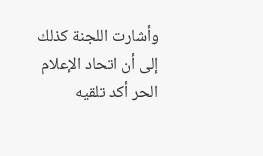وأشارت اللجنة كذلك إلى أن اتحاد الإعلام الحر أكد تلقيه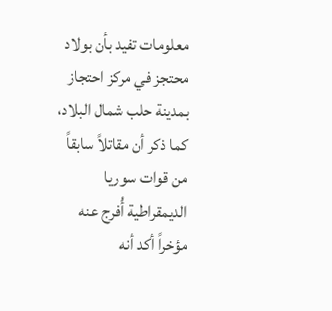معلومات تفيد بأن بولاد محتجز في مركز احتجاز بمدينة حلب شمال البلاد، كما ذكر أن مقاتلاً سابقاً من قوات سوريا الديمقراطية أُفرج عنه مؤخراً أكد أنه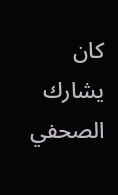كان يشارك الصحفي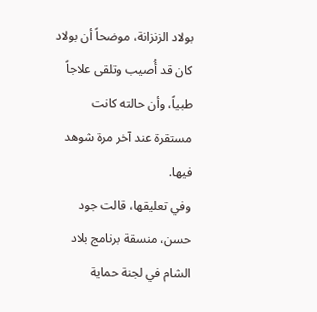بولاد الزنزانة، موضحاً أن بولاد كان قد أُصيب وتلقى علاجاً طبياً، وأن حالته كانت مستقرة عند آخر مرة شوهد فيها.
وفي تعليقها، قالت جود حسن، منسقة برنامج بلاد الشام في لجنة حماية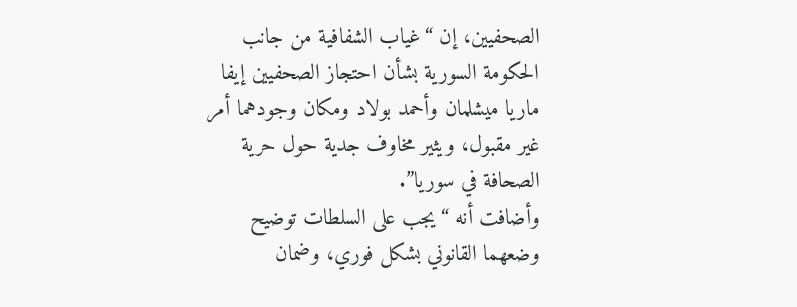الصحفيين، إن “غياب الشفافية من جانب الحكومة السورية بشأن احتجاز الصحفيين إيفا ماريا ميشلمان وأحمد بولاد ومكان وجودهما أمر غير مقبول، ويثير مخاوف جدية حول حرية الصحافة في سوريا”.
وأضافت أنه “يجب على السلطات توضيح وضعهما القانوني بشكل فوري، وضمان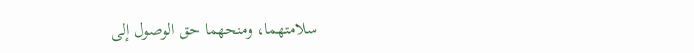سلامتهما، ومنحهما حق الوصول إلى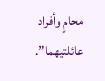محامٍ وأفراد عائلتيهما”.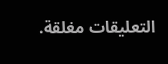التعليقات مغلقة.